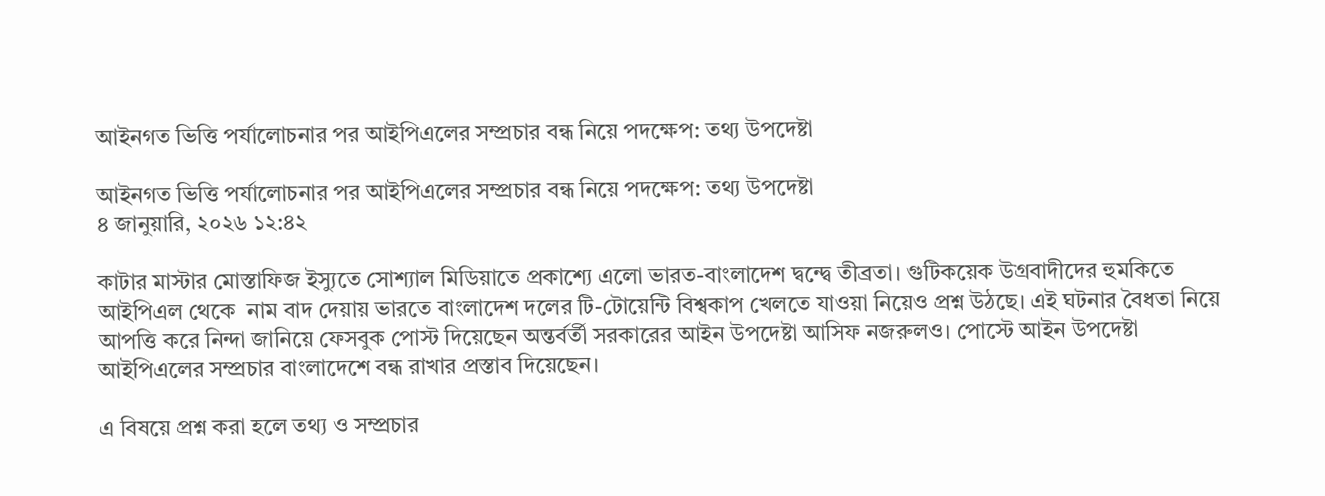আইনগত ভিত্তি পর্যালোচনার পর আইপিএলের সম্প্রচার বন্ধ নিয়ে পদক্ষেপ: তথ্য উপদেষ্টা

আইনগত ভিত্তি পর্যালোচনার পর আইপিএলের সম্প্রচার বন্ধ নিয়ে পদক্ষেপ: তথ্য উপদেষ্টা
৪ জানুয়ারি, ২০২৬ ১২:৪২

কাটার মাস্টার মোস্তাফিজ ইস্যুতে সোশ্যাল মিডিয়াতে প্রকাশ্যে এলো ভারত-বাংলাদেশ দ্বন্দ্বে তীব্রতা। গুটিকয়েক উগ্রবাদীদের হুমকিতে আইপিএল থেকে  নাম বাদ দেয়ায় ভারতে বাংলাদেশ দলের টি-টোয়েন্টি বিশ্বকাপ খেলতে যাওয়া নিয়েও প্রশ্ন উঠছে। এই ঘটনার বৈধতা নিয়ে আপত্তি করে নিন্দা জানিয়ে ফেসবুক পোস্ট দিয়েছেন অন্তর্বর্তী সরকারের আইন উপদেষ্টা আসিফ নজরুলও। পোস্টে আইন উপদেষ্টা আইপিএলের সম্প্রচার বাংলাদেশে বন্ধ রাখার প্রস্তাব দিয়েছেন।

এ বিষয়ে প্রশ্ন করা হলে তথ্য ও সম্প্রচার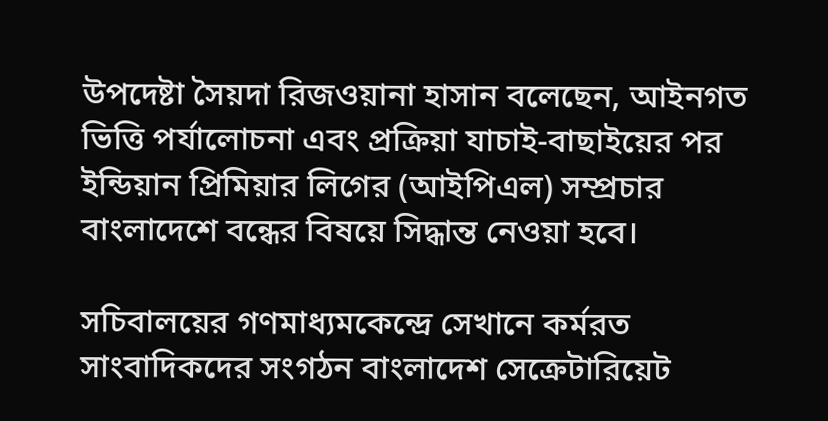উপদেষ্টা সৈয়দা রিজওয়ানা হাসান বলেছেন, আইনগত ভিত্তি পর্যালোচনা এবং প্রক্রিয়া যাচাই-বাছাইয়ের পর ইন্ডিয়ান প্রিমিয়ার লিগের (আইপিএল) সম্প্রচার বাংলাদেশে বন্ধের বিষয়ে সিদ্ধান্ত নেওয়া হবে।

সচিবালয়ের গণমাধ্যমকেন্দ্রে সেখানে কর্মরত সাংবাদিকদের সংগঠন বাংলাদেশ সেক্রেটারিয়েট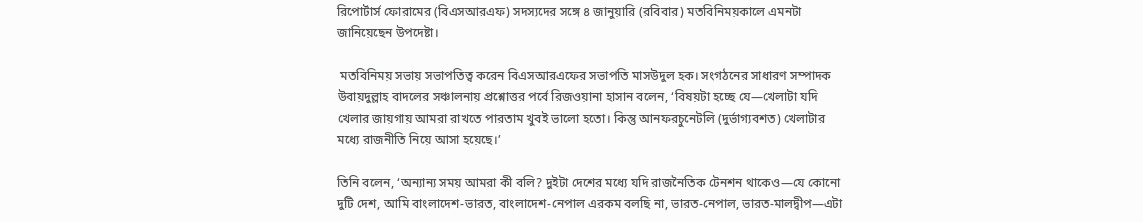রিপোর্টার্স ফোরামের (বিএসআরএফ) সদস্যদের সঙ্গে ৪ জানুয়ারি (রবিবার) মতবিনিময়কালে এমনটা জানিয়েছেন উপদেষ্টা।

 মতবিনিময় সভায় সভাপতিত্ব করেন বিএসআরএফের সভাপতি মাসউদুল হক। সংগঠনের সাধারণ সম্পাদক উবায়দুল্লাহ বাদলের সঞ্চালনায় প্রশ্নোত্তর পর্বে রিজওয়ানা হাসান বলেন, ‘বিষয়টা হচ্ছে যে—খেলাটা যদি খেলার জায়গায় আমরা রাখতে পারতাম খুবই ভালো হতো। কিন্তু আনফরচুনেটলি (দুর্ভাগ্যবশত) খেলাটার মধ্যে রাজনীতি নিয়ে আসা হয়েছে।’

তিনি বলেন, ‘অন্যান্য সময় আমরা কী বলি? দুইটা দেশের মধ্যে যদি রাজনৈতিক টেনশন থাকেও—যে কোনো দুটি দেশ, আমি বাংলাদেশ-ভারত, বাংলাদেশ-নেপাল এরকম বলছি না, ভারত-নেপাল, ভারত-মালদ্বীপ—এটা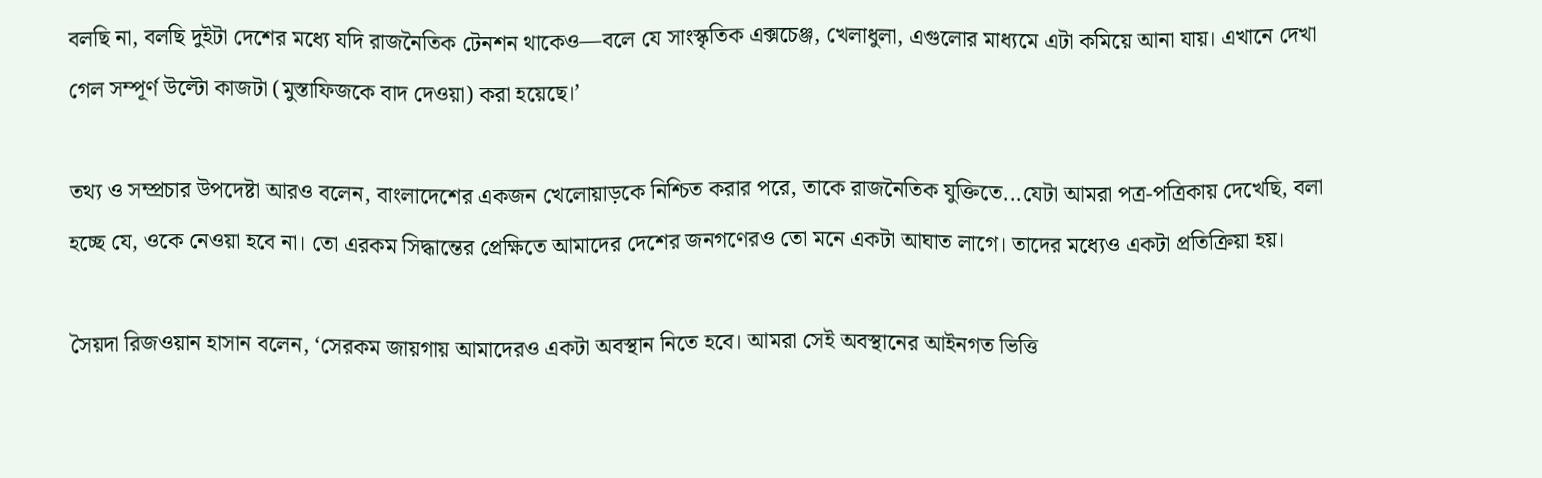বলছি না, বলছি দুইটা দেশের মধ্যে যদি রাজনৈতিক টেনশন থাকেও—বলে যে সাংস্কৃতিক এক্সচেঞ্জ, খেলাধুলা, এগুলোর মাধ্যমে এটা কমিয়ে আনা যায়। এখানে দেখা গেল সম্পূর্ণ উল্টো কাজটা (মুস্তাফিজকে বাদ দেওয়া) করা হয়েছে।’

তথ্য ও সম্প্রচার উপদেষ্টা আরও বলেন, বাংলাদেশের একজন খেলোয়াড়কে নিশ্চিত করার পরে, তাকে রাজনৈতিক যুক্তিতে...যেটা আমরা পত্র-পত্রিকায় দেখেছি, বলা হচ্ছে যে, ওকে নেওয়া হবে না। তো এরকম সিদ্ধান্তের প্রেক্ষিতে আমাদের দেশের জনগণেরও তো মনে একটা আঘাত লাগে। তাদের মধ্যেও একটা প্রতিক্রিয়া হয়।

সৈয়দা রিজওয়ান হাসান বলেন, ‘সেরকম জায়গায় আমাদেরও একটা অবস্থান নিতে হবে। আমরা সেই অবস্থানের আইনগত ভিত্তি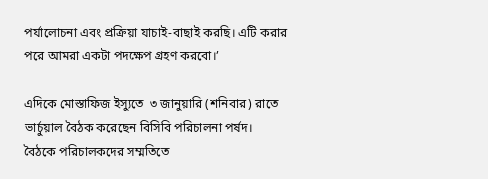পর্যালোচনা এবং প্রক্রিয়া যাচাই-বাছাই করছি। এটি করার পরে আমরা একটা পদক্ষেপ গ্রহণ করবো।’

এদিকে মোস্তাফিজ ইস্যুতে  ৩ জানুয়ারি (শনিবার) রাতে ভার্চুয়াল বৈঠক করেছেন বিসিবি পরিচালনা পর্ষদ। বৈঠকে পরিচালকদের সম্মতিতে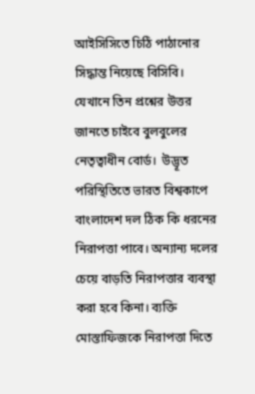আইসিসিতে চিঠি পাঠানোর সিদ্ধান্ত নিয়েছে বিসিবি। যেখানে তিন প্রশ্নের উত্তর জানতে চাইবে বুলবুলের নেতৃত্বাধীন বোর্ড।  উদ্ভূত পরিস্থিতিতে ভারত বিশ্বকাপে বাংলাদেশ দল ঠিক কি ধরনের নিরাপত্তা পাবে। অন্যান্য দলের চেয়ে বাড়তি নিরাপত্তার ব্যবস্থা করা হবে কিনা। ব্যক্তি মোস্তাফিজকে নিরাপত্তা দিতে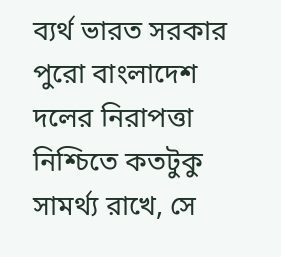ব্যর্থ ভারত সরকার পুরো বাংলাদেশ দলের নিরাপত্তা নিশ্চিতে কতটুকু সামর্থ্য রাখে, সে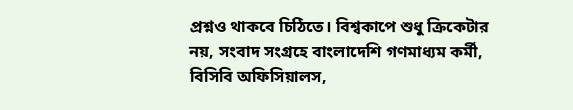প্রশ্নও থাকবে চিঠিতে। বিশ্বকাপে শুধু ক্রিকেটার নয়, সংবাদ সংগ্রহে বাংলাদেশি গণমাধ্যম কর্মী, বিসিবি অফিসিয়ালস,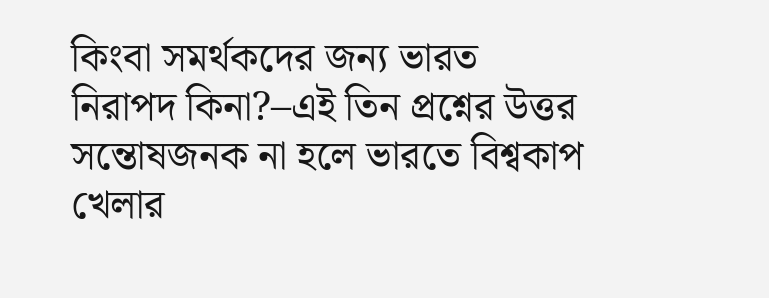কিংবা সমর্থকদের জন্য ভারত নিরাপদ কিনা?–এই তিন প্রশ্নের উত্তর সন্তোষজনক না হলে ভারতে বিশ্বকাপ খেলার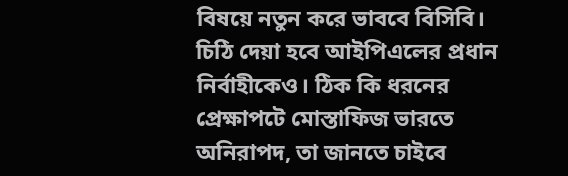বিষয়ে নতুন করে ভাববে বিসিবি। চিঠি দেয়া হবে আইপিএলের প্রধান নির্বাহীকেও। ঠিক কি ধরনের প্রেক্ষাপটে মোস্তাফিজ ভারতে অনিরাপদ, তা জানতে চাইবে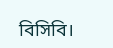বিসিবি।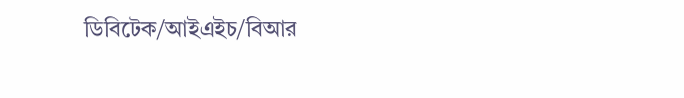ডিবিটেক/আইএইচ/বিআর